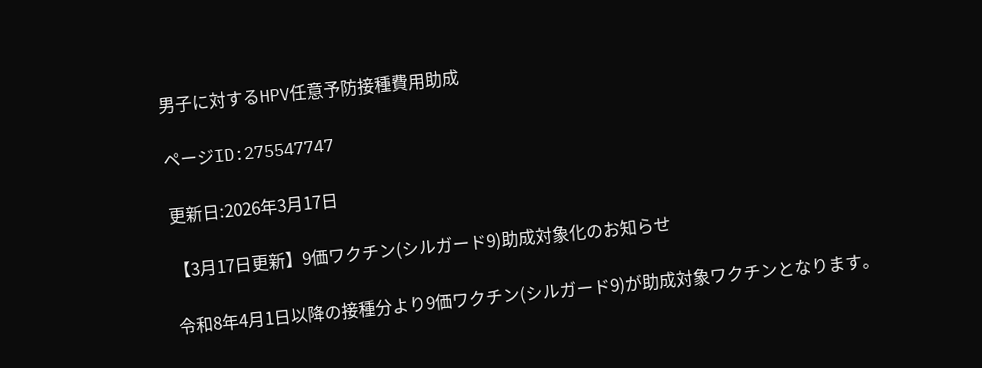男子に対するHPV任意予防接種費用助成

ページID:275547747

更新日:2026年3月17日

【3月17日更新】9価ワクチン(シルガード9)助成対象化のお知らせ

令和8年4月1日以降の接種分より9価ワクチン(シルガード9)が助成対象ワクチンとなります。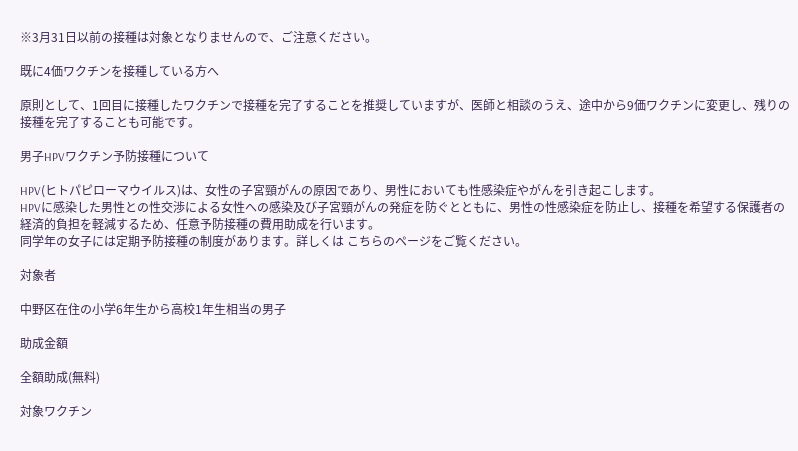※3月31日以前の接種は対象となりませんので、ご注意ください。

既に4価ワクチンを接種している方へ

原則として、1回目に接種したワクチンで接種を完了することを推奨していますが、医師と相談のうえ、途中から9価ワクチンに変更し、残りの接種を完了することも可能です。

男子HPVワクチン予防接種について

HPV(ヒトパピローマウイルス)は、女性の子宮頸がんの原因であり、男性においても性感染症やがんを引き起こします。
HPVに感染した男性との性交渉による女性への感染及び子宮頸がんの発症を防ぐとともに、男性の性感染症を防止し、接種を希望する保護者の経済的負担を軽減するため、任意予防接種の費用助成を行います。
同学年の女子には定期予防接種の制度があります。詳しくは こちらのページをご覧ください。

対象者

中野区在住の小学6年生から高校1年生相当の男子

助成金額

全額助成(無料)

対象ワクチン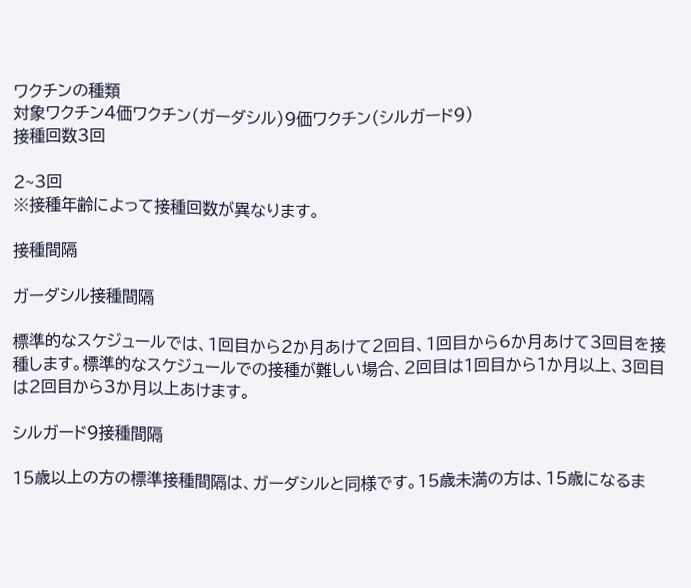ワクチンの種類
対象ワクチン4価ワクチン(ガーダシル)9価ワクチン(シルガード9)
接種回数3回

2~3回
※接種年齢によって接種回数が異なります。

接種間隔

ガーダシル接種間隔

標準的なスケジュールでは、1回目から2か月あけて2回目、1回目から6か月あけて3回目を接種します。標準的なスケジュールでの接種が難しい場合、2回目は1回目から1か月以上、3回目は2回目から3か月以上あけます。

シルガード9接種間隔

15歳以上の方の標準接種間隔は、ガーダシルと同様です。15歳未満の方は、15歳になるま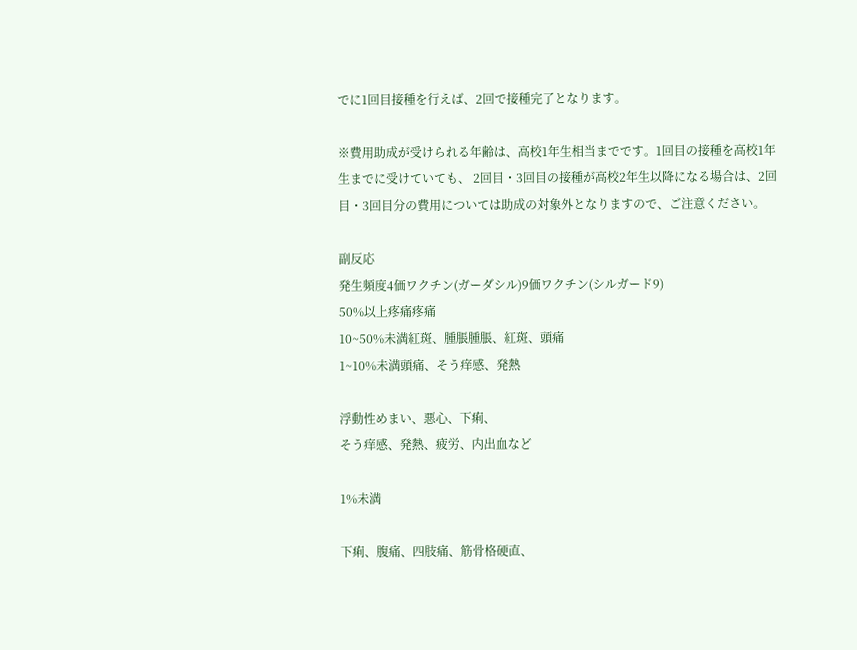でに1回目接種を行えば、2回で接種完了となります。

※費用助成が受けられる年齢は、高校1年生相当までです。1回目の接種を高校1年生までに受けていても、 2回目・3回目の接種が高校2年生以降になる場合は、2回目・3回目分の費用については助成の対象外となりますので、ご注意ください。

副反応
発生頻度4価ワクチン(ガーダシル)9価ワクチン(シルガード9)
50%以上疼痛疼痛
10~50%未満紅斑、腫脹腫脹、紅斑、頭痛
1~10%未満頭痛、そう痒感、発熱

浮動性めまい、悪心、下痢、
そう痒感、発熱、疲労、内出血など

1%未満

下痢、腹痛、四肢痛、筋骨格硬直、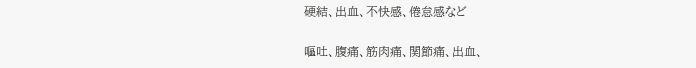硬結、出血、不快感、倦怠感など

嘔吐、腹痛、筋肉痛、関節痛、出血、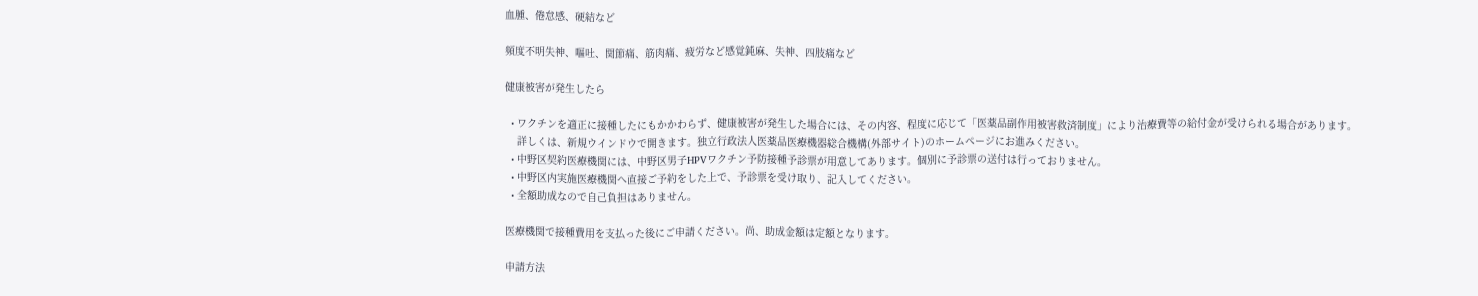血腫、倦怠感、硬結など

頻度不明失神、嘔吐、関節痛、筋肉痛、疲労など感覚鈍麻、失神、四肢痛など

健康被害が発生したら

  • ワクチンを適正に接種したにもかかわらず、健康被害が発生した場合には、その内容、程度に応じて「医薬品副作用被害救済制度」により治療費等の給付金が受けられる場合があります。
    詳しくは、新規ウインドウで開きます。独立行政法人医薬品医療機器総合機構(外部サイト)のホームページにお進みください。
  • 中野区契約医療機関には、中野区男子HPVワクチン予防接種予診票が用意してあります。個別に予診票の送付は行っておりません。
  • 中野区内実施医療機関へ直接ご予約をした上で、予診票を受け取り、記入してください。
  • 全額助成なので自己負担はありません。

医療機関で接種費用を支払った後にご申請ください。尚、助成金額は定額となります。

申請方法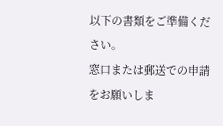以下の書類をご準備ください。
窓口または郵送での申請をお願いしま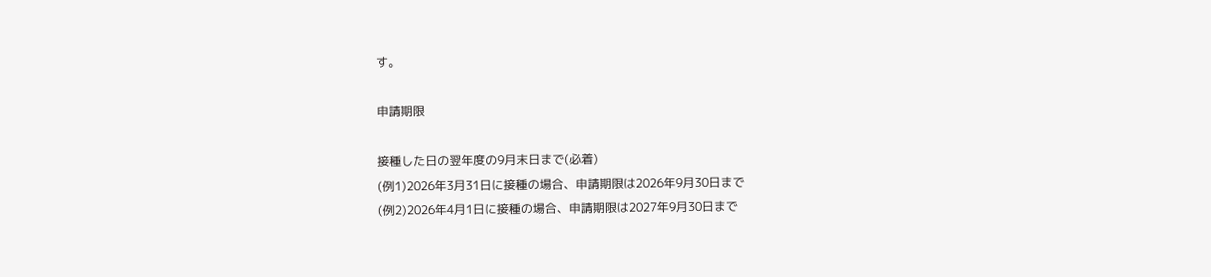す。

申請期限

接種した日の翌年度の9月末日まで(必着)
(例1)2026年3月31日に接種の場合、申請期限は2026年9月30日まで
(例2)2026年4月1日に接種の場合、申請期限は2027年9月30日まで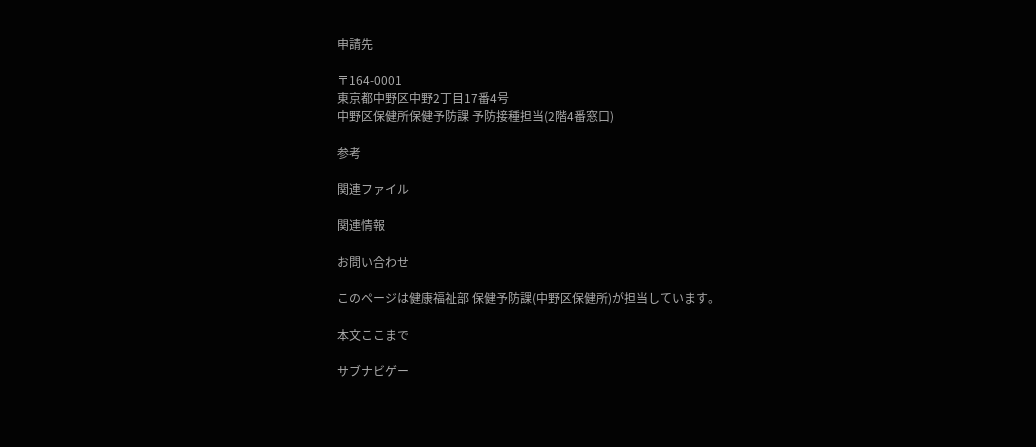申請先

〒164-0001
東京都中野区中野2丁目17番4号
中野区保健所保健予防課 予防接種担当(2階4番窓口)

参考

関連ファイル

関連情報

お問い合わせ

このページは健康福祉部 保健予防課(中野区保健所)が担当しています。

本文ここまで

サブナビゲー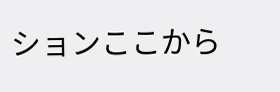ションここから